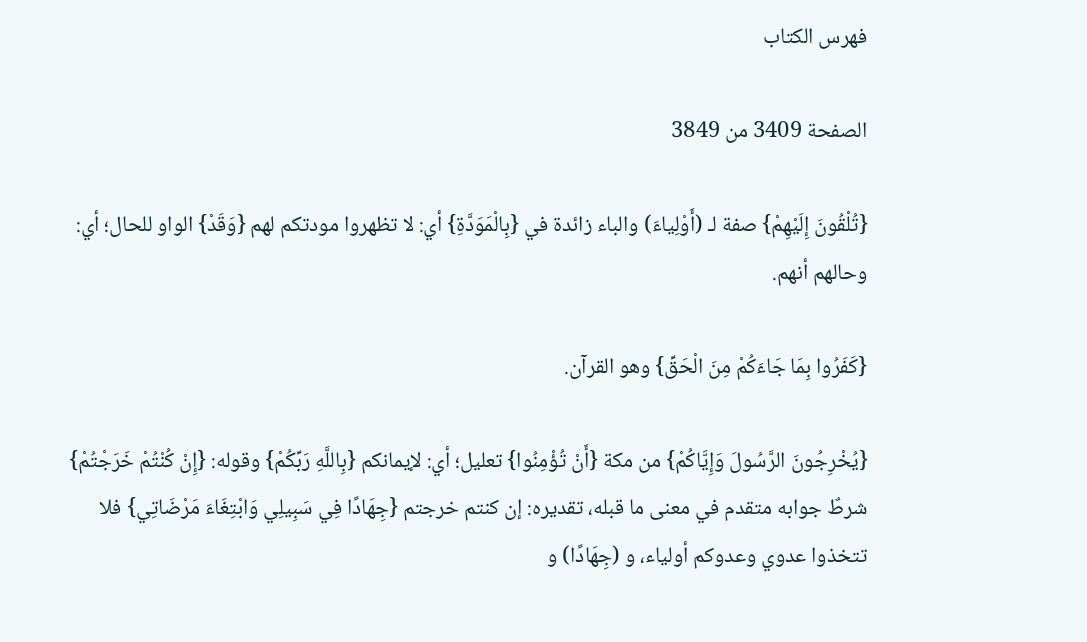فهرس الكتاب

الصفحة 3409 من 3849

{تُلْقُونَ إِلَيْهِمْ} صفة لـ (أَوْلِياءَ) والباء زائدة في {بِالْمَوَدَّةِ} أي: لا تظهروا مودتكم لهم {وَقَدْ} الواو للحال؛ أي: وحالهم أنهم.

{كَفَرُوا بِمَا جَاءَكُمْ مِنَ الْحَقِّ} وهو القرآن.

{يُخْرِجُونَ الرَّسُولَ وَإِيَّاكُمْ} من مكة {أَنْ تُؤْمِنُوا} تعليل؛ أي: لإيمانكم {بِاللَّهِ رَبِّكُمْ} وقوله: {إِنْ كُنْتُمْ خَرَجْتُمْ} شرطٌ جوابه متقدم في معنى ما قبله، تقديره: إن كنتم خرجتم {جِهَادًا فِي سَبِيلِي وَابْتِغَاءَ مَرْضَاتِي} فلا تتخذوا عدوي وعدوكم أولياء، و (جِهَادًا) و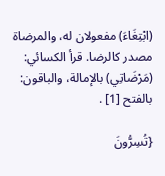(ابْتِغَاءَ) مفعولان له، والمرضاة مصدر كالرضا. قرأ الكسائي: (مَرْضَاتِي) بالإمالة، والباقون: بالفتح [1] .

{تُسِرُّونَ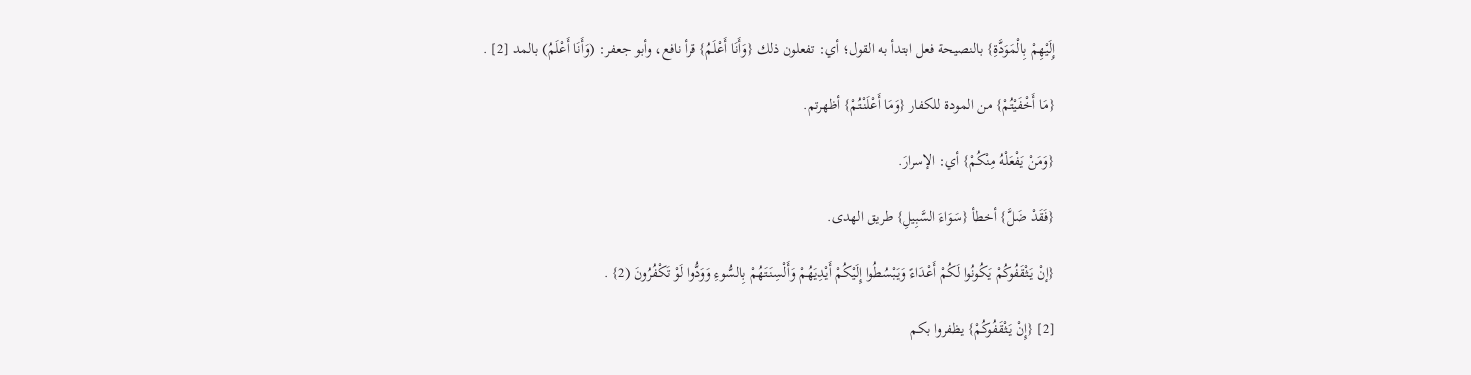إِلَيْهِمْ بِالْمَوَدَّةِ} بالنصيحة فعل ابتدأ به القول؛ أي: تفعلون ذلك {وَأَنَا أَعْلَمُ} قرأ نافع، وأبو جعفر: (وَأَنَا أَعْلَمُ) بالمد [2] .

{مَا أَخْفَيْتُمْ} من المودة للكفار {وَمَا أَعْلَنْتُمْ} أظهرتم.

{وَمَنْ يَفْعَلْهُ مِنْكُمْ} أي: الإسرارَ.

{فَقَدْ ضَلَّ} أخطأ {سَوَاءَ السَّبِيلِ} طريق الهدى.

{إنْ يَثْقَفُوكُمْ يَكُونُوا لَكُمْ أَعْدَاءً وَيَبْسُطُوا إِلَيْكُمْ أَيْدِيَهُمْ وَأَلْسِنَتَهُمْ بِالسُّوءِ وَوَدُّوا لَوْ تَكْفُرُونَ (2} .

[2] {إِنْ يَثْقَفُوكُمْ} يظفروا بكم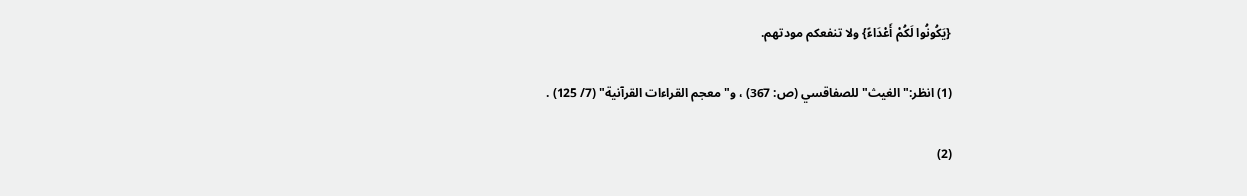{يَكُونُوا لَكُمْ أَعْدَاءً} ولا تنفعكم مودتهم.

(1) انظر:"الغيث"للصفاقسي (ص: 367) ، و"معجم القراءات القرآنية" (7/ 125) .

(2)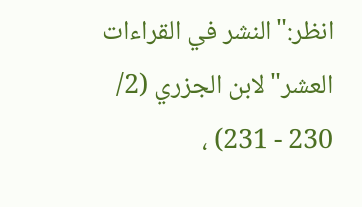انظر:"النشر في القراءات العشر"لابن الجزري (2/ 230 - 231) ،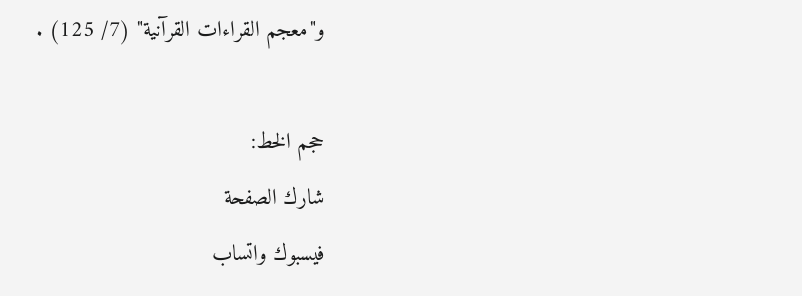و"معجم القراءات القرآنية" (7/ 125) .

حجم الخط:
شارك الصفحة
فيسبوك واتساب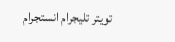تويتر تليجرام انستجرام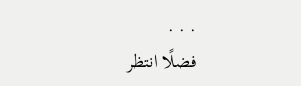. . .
فضلًا انتظر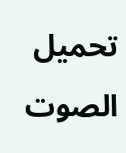تحميل الصوت